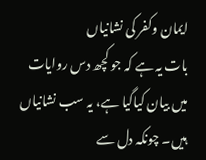ایمان وکفر کی نشانیاں
بات یہ ہے کہ جو کچھ دس روایات میں بیان کیاگیا ہے، یہ سب نشانیاں ہیں۔ چونکہ دل سے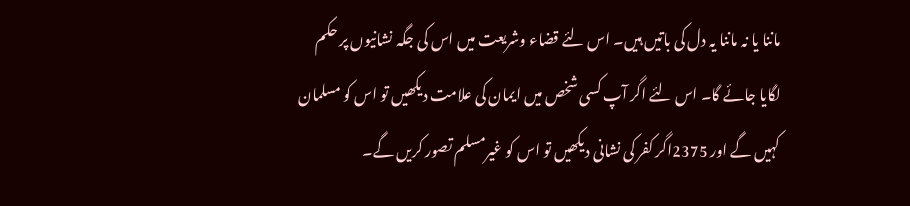ماننا یا نہ ماننا یہ دل کی باتیں ہیں۔ اس لئے قضاء وشریعت میں اس کی جگہ نشانیوں پر حکم لگایا جائے گا۔ اس لئے اگر آپ کسی شخص میں ایمان کی علامت دیکھیں تو اس کو مسلمان کہیں گے اور 2375اگر کفر کی نشانی دیکھیں تو اس کو غیرمسلم تصور کریں گے۔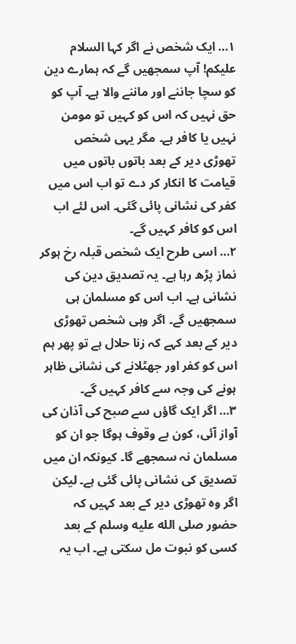۱… ایک شخص نے اگر کہا السلام علیکم! آپ سمجھیں گے کہ ہمارے دین کو سچا جاننے اور ماننے والا ہے۔ آپ کو حق نہیں کہ اس کو کہیں تو مومن نہیں یا کافر ہے۔ مگر یہی شخص تھوڑی دیر کے بعد باتوں باتوں میں قیامت کا انکار کر دے تو اب اس میں کفر کی نشانی پائی گئی۔ اس لئے اب اس کو کافر کہیں گے۔
۲… اسی طرح ایک شخص قبلہ رخ ہوکر نماز پڑھ رہا ہے۔ یہ تصدیق دین کی نشانی ہے۔ اب اس کو مسلمان ہی سمجھیں گے۔ اگر وہی شخص تھوڑی دیر کے بعد کہے کہ زنا حلال ہے تو پھر ہم اس کو کفر اور جھٹلانے کی نشانی ظاہر ہونے کی وجہ سے کافر کہیں گے۔
۳… اگر ایک گاؤں سے صبح کی آذان کی آواز آئی، کون بے وقوف ہوگا جو ان کو مسلمان نہ سمجھے گا۔ کیونکہ ان میں تصدیق کی نشانی پائی گئی ہے۔ لیکن اگر وہ تھوڑی دیر کے بعد کہیں کہ حضور صلى الله عليه وسلم کے بعد کسی کو نبوت مل سکتی ہے۔ اب یہ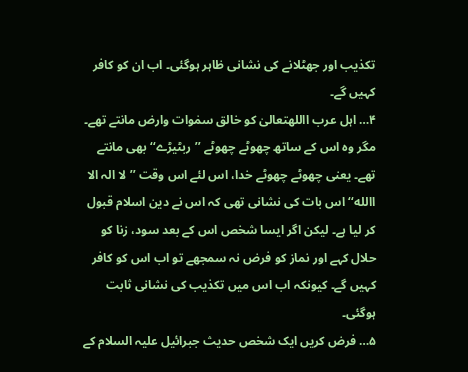تکذیب اور جھٹلانے کی نشانی ظاہر ہوگئی۔ اب ان کو کافر کہیں گے۔
۴… اہل عرب االلهتعالیٰ کو خالق سمٰوات وارض مانتے تھے۔ مگر وہ اس کے ساتھ چھوٹے چھوٹے ’’ربٹیڑے‘‘ بھی مانتے تھے۔ یعنی چھوٹے چھوٹے خدا، اس لئے اس وقت ’’لا الہ الا االله‘‘ اس بات کی نشانی تھی کہ اس نے دین اسلام قبول کر لیا ہے۔ لیکن اگر ایسا شخص اس کے بعد سود، زنا کو حلال کہے اور نماز کو فرض نہ سمجھے تو اب اس کو کافر کہیں گے۔ کیونکہ اب اس میں تکذیب کی نشانی ثابت ہوگئی۔
۵… فرض کریں ایک شخص حدیث جبرائیل علیہ السلام کے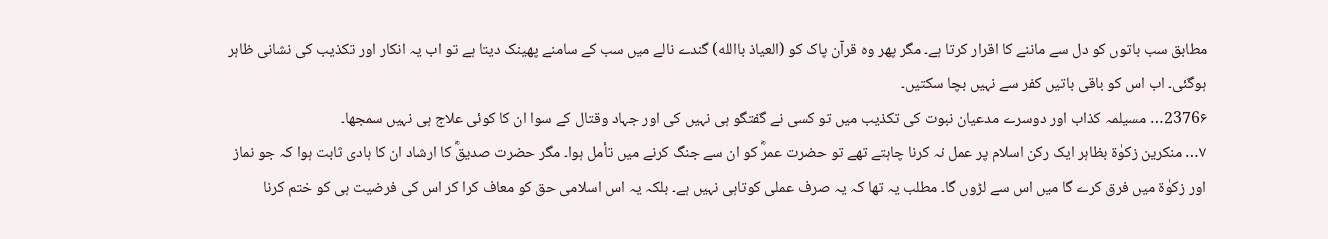مطابق سب باتوں کو دل سے ماننے کا اقرار کرتا ہے۔ مگر پھر وہ قرآن پاک کو (العیاذ باالله) گندے نالے میں سب کے سامنے پھینک دیتا ہے تو اب یہ انکار اور تکذیب کی نشانی ظاہر ہوگئی۔ اب اس کو باقی باتیں کفر سے نہیں بچا سکتیں۔
2376۶… مسیلمہ کذاب اور دوسرے مدعیان نبوت کی تکذیب میں تو کسی نے گفتگو ہی نہیں کی اور جہاد وقتال کے سوا ان کا کوئی علاج ہی نہیں سمجھا۔
۷… منکرین زکوٰۃ بظاہر ایک رکن اسلام پر عمل نہ کرنا چاہتے تھے تو حضرت عمرؓ کو ان سے جنگ کرنے میں تأمل ہوا۔ مگر حضرت صدیقؓ کا ارشاد ان کا ہادی ثابت ہوا کہ جو نماز اور زکوٰۃ میں فرق کرے گا میں اس سے لڑوں گا۔ مطلب یہ تھا کہ یہ صرف عملی کوتاہی نہیں ہے۔ بلکہ یہ اس اسلامی حق کو معاف کرا کر اس کی فرضیت ہی کو ختم کرنا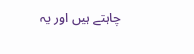چاہتے ہیں اور یہ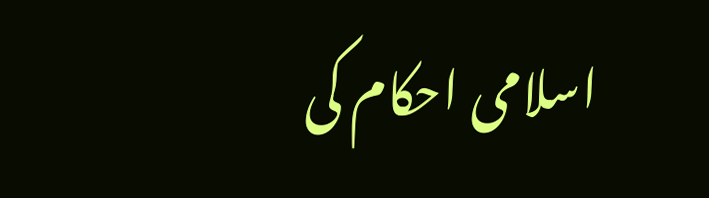اسلامی احکام کی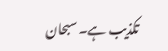تکذیب ہے۔ سبحان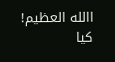االله العظیم! کیا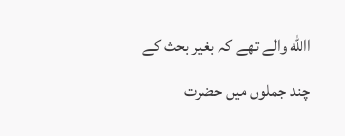االله والے تھے کہ بغیر بحث کے چند جملوں میں حضرت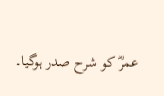عمرؓ کو شرح صدر ہوگیا۔